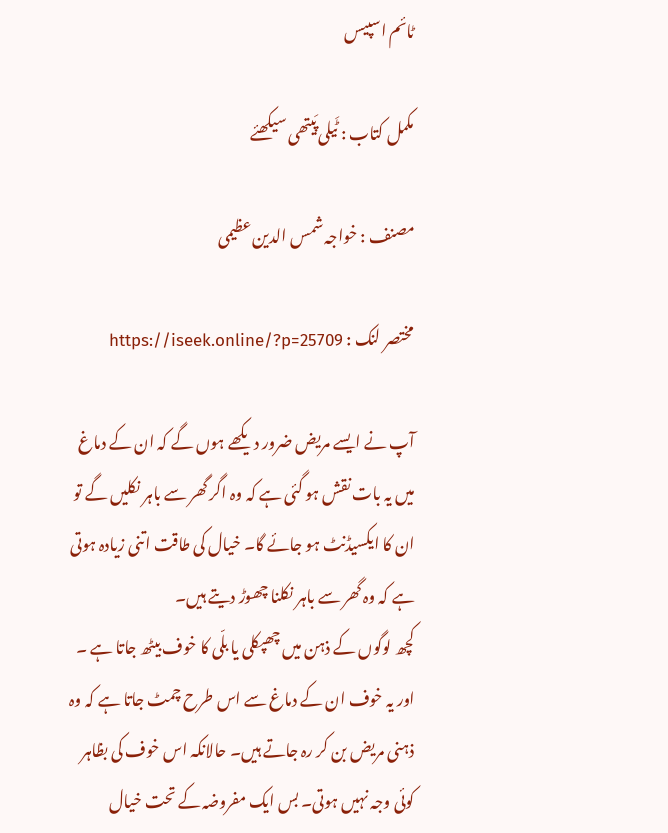ٹائم اسپیس

مکمل کتاب : ٹَیلی پَیتھی سیکھئے

مصنف : خواجہ شمس الدین عظیمی

مختصر لنک : https://iseek.online/?p=25709

آپ نے ایسے مریض ضرور دیکھے ہوں گے کہ ان کے دماغ میں یہ بات نقش ہو گئی ہے کہ وہ اگر گھر سے باہر نکلیں گے تو ان کا ایکسیڈنٹ ہو جائے گا۔ خیال کی طاقت اتنی زیادہ ہوتی ہے کہ وہ گھر سے باہر نکلنا چھوڑ دیتے ہیں۔
کچھ لوگوں کے ذہن میں چھپکلی یا بلّی کا خوف بیٹھ جاتا ہے ۔ اور یہ خوف ان کے دماغ سے اس طرح چمٹ جاتا ہے کہ وہ ذہنی مریض بن کر رہ جاتے ہیں۔ حالانکہ اس خوف کی بظاہر کوئی وجہ نہیں ہوتی۔ بس ایک مفروضہ کے تحت خیال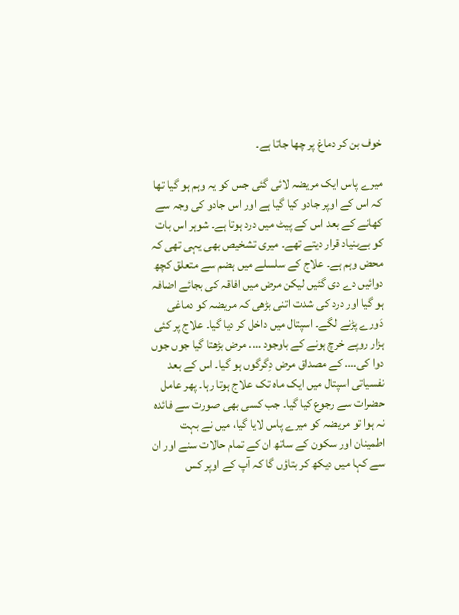خوف بن کر دماغ پر چھا جاتا ہے۔

میرے پاس ایک مریضہ لائی گئی جس کو یہ وہم ہو گیا تھا کہ اس کے اوپر جادو کیا گیا ہے اور اس جادو کی وجہ سے کھانے کے بعد اس کے پیٹ میں درد ہوتا ہے۔ شوہر اس بات کو بےبنیاد قرار دیتے تھے۔ میری تشخیص بھی یہی تھی کہ محض وہم ہے۔ علاج کے سلسلے میں ہضم سے متعلق کچھ دوائیں دے دی گئیں لیکن مرض میں افاقہ کی بجائے اضافہ ہو گیا اور درد کی شدت اتنی بڑھی کہ مریضہ کو دماغی دَورے پڑنے لگے۔ اسپتال میں داخل کر دیا گیا۔ علاج پر کئی ہزار روپے خرچ ہونے کے باوجود …. مرض بڑھتا گیا جوں جوں دوا کی…. کے مصداق مرض دِگرگوں ہو گیا۔ اس کے بعد نفسیاتی اسپتال میں ایک ماہ تک علاج ہوتا رہا۔ پھر عامل حضرات سے رجوع کیا گیا۔ جب کسی بھی صورت سے فائدہ نہ ہوا تو مریضہ کو میرے پاس لایا گیا، میں نے بہت اطمینان اور سکون کے ساتھ ان کے تمام حالات سنے اور ان سے کہا میں دیکھ کر بتاؤں گا کہ آپ کے اوپر کس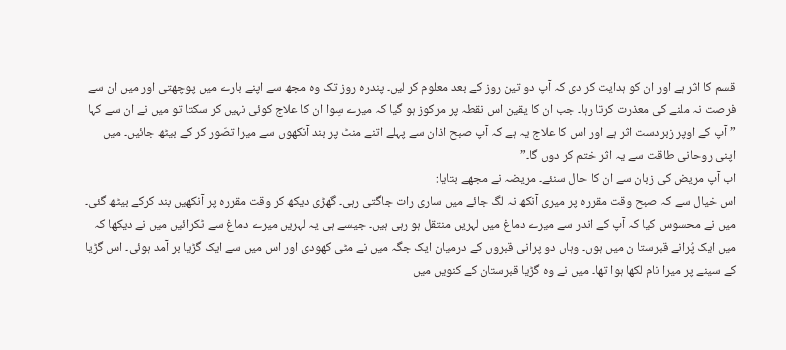قسم کا اثر ہے اور ان کو ہدایت کر دی کہ آپ دو تین روز کے بعد معلوم کر لیں۔ پندرہ روز تک وہ مجھ سے اپنے بارے میں پوچھتی اور میں ان سے فرصت نہ ملنے کی معذرت کرتا رہا۔ جب ان کا یقین اس نقطہ پر مرکوز ہو گیا کہ میرے سِوا ان کا علاج کوئی نہیں کر سکتا تو میں نے ان سے کہا ” آپ کے اوپر زبردست اثر ہے اور اس کا علاج یہ ہے کہ آپ صبح اذان سے پہلے اتنے منٹ پر بند آنکھوں سے میرا تصّور کر کے بیٹھ جائیں۔ میں اپنی روحانی طاقت سے یہ اثر ختم کر دوں گا۔”
اب آپ مریض کی زبان سے ان کا حال سنئے۔ مریضہ نے مجھے بتایا:
اس خیال سے کہ صبح وقت مقررہ پر میری آنکھ نہ لگ جائے میں ساری رات جاگتی رہی۔ گھڑی دیکھ کر وقت مقررہ پر آنکھیں بند کرکے بیٹھ گئی۔ میں نے محسوس کیا کہ آپ کے اندر سے میرے دماغ میں لہریں منتقل ہو رہی ہیں۔ جیسے ہی یہ لہریں میرے دماغ سے ٹکرائیں میں نے دیکھا کہ میں ایک پُرانے قبرستا ن میں ہوں۔ وہاں دو پرانی قبروں کے درمیان ایک جگہ میں نے مٹی کھودی اور اس میں سے ایک گڑیا بر آمد ہوئی۔ اس گڑیا کے سینے پر میرا نام لکھا ہوا تھا۔ میں نے وہ گڑیا قبرستان کے کنویں میں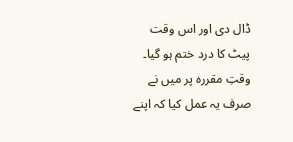ڈال دی اور اس وقت پیٹ کا درد ختم ہو گیا۔
وقتِ مقررہ پر میں نے صرف یہ عمل کیا کہ اپنے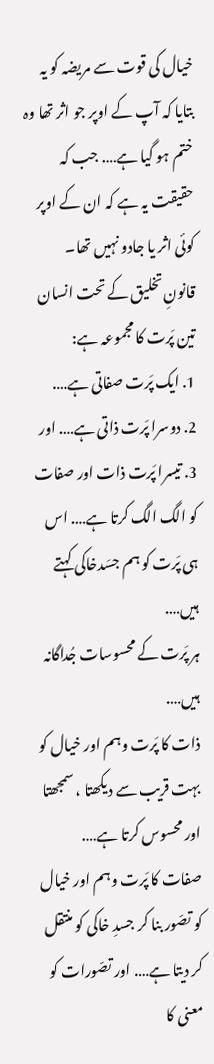خیال کی قوت سے مریضہ کو یہ بتایا کہ آپ کے اوپر جو اثر تھا وہ ختم ہو گیا ہے…. جب کہ حقیقت یہ ہے کہ ان کے اوپر کوئی اثر یا جادو نہیں تھا۔
قانونِ تخلیق کے تحت انسان تین پَرت کا مجموعہ ہے:
1. ایک پَرت صفاتی ہے….
2. دوسرا پَرت ذاتی ہے…. اور
3. تیسرا پَرت ذات اور صفات کو الگ الگ کرتا ہے…. اس ہی پَرت کو ہم جسَدخاکی کہتے ہیں….
ہر پَرت کے محسوسات جُداگانہ ہیں….
ذات کا پَرت وہم اور خیال کو بہت قریب سے دیکھتا ، سمجھتا اور محسوس کرتا ہے….
صفات کا پَرت وہم اور خیال کو تصّور بنا کر جسدِ خاکی کو منتقل کر دیتا ہے…. اور تصّورات کو معنی کا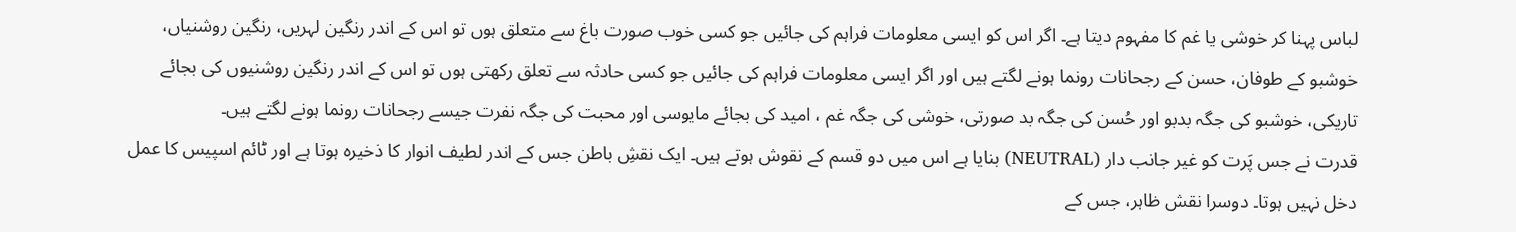لباس پہنا کر خوشی یا غم کا مفہوم دیتا ہے۔ اگر اس کو ایسی معلومات فراہم کی جائیں جو کسی خوب صورت باغ سے متعلق ہوں تو اس کے اندر رنگین لہریں، رنگین روشنیاں، خوشبو کے طوفان، حسن کے رجحانات رونما ہونے لگتے ہیں اور اگر ایسی معلومات فراہم کی جائیں جو کسی حادثہ سے تعلق رکھتی ہوں تو اس کے اندر رنگین روشنیوں کی بجائے تاریکی، خوشبو کی جگہ بدبو اور حُسن کی جگہ بد صورتی، خوشی کی جگہ غم ، امید کی بجائے مایوسی اور محبت کی جگہ نفرت جیسے رجحانات رونما ہونے لگتے ہیں۔
قدرت نے جس پَرت کو غیر جانب دار (NEUTRAL) بنایا ہے اس میں دو قسم کے نقوش ہوتے ہیں۔ ایک نقشِ باطن جس کے اندر لطیف انوار کا ذخیرہ ہوتا ہے اور ٹائم اسپیس کا عمل دخل نہیں ہوتا۔ دوسرا نقش ظاہر، جس کے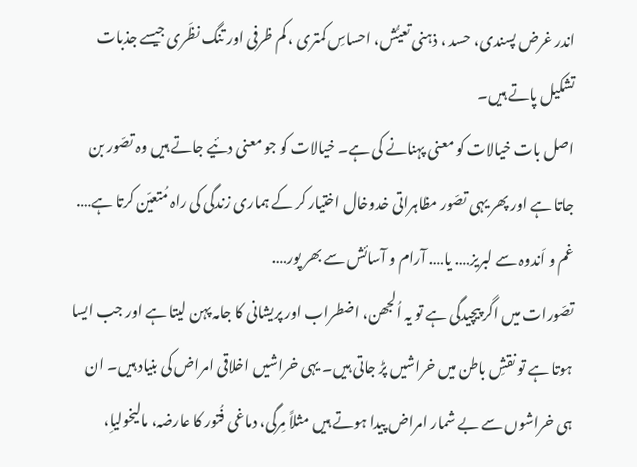اندر غرض پسندی، حسد ، ذہنی تعیُّش، احساسِ کمتری ، کم ظرفی اور تنگ نظَری جیسے جذبات تشکیل پاتے ہیں۔
اصل بات خیالات کو معنی پہنانے کی ہے۔ خیالات کو جو معنی دئیے جاتے ہیں وہ تصّور بن جاتا ہے اور پھر یہی تصّور مظاہراتی خدوخال اختیار کر کے ہماری زندگی کی راہ مُتعیّن کرتا ہے…. غم و اَندوہ سے لبریز…. یا…. آرام و آسائش سے بھر پور….
تصّورات میں اگر پیچیدگی ہے تو یہ اُلجھن، اضطراب اور پریشانی کا جامہ پہن لیتا ہے اور جب ایسا ہوتا ہے تو نقشِ باطن میں خراشیں پڑ جاتی ہیں۔ یہی خراشیں اخلاقی امراض کی بنیاد ہیں۔ ان ہی خراشوں سے بے شمار امراض پیدا ہوتے ہیں مثلاً مِرگی، دماغی فُتور کا عارضہ، مالیخولیاِ،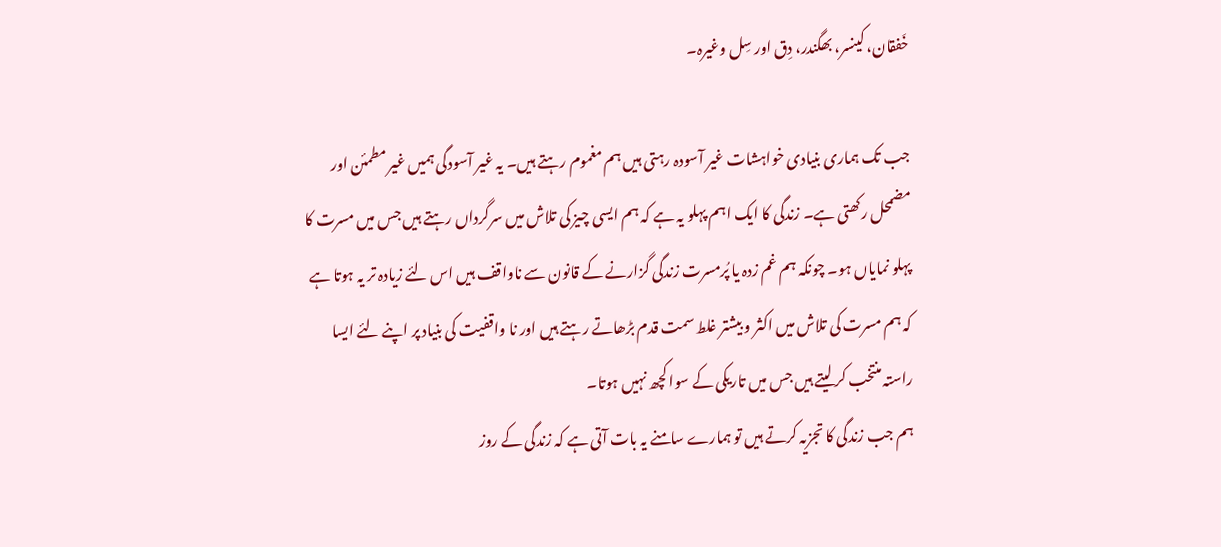خَفقان، کینسر، بھگندر، دِق اور سِل وغیرہ۔

جب تک ہماری بنیادی خواہشات غیر آسودہ رہتی ہیں ہم مغموم رہتے ہیں۔ یہ غیر آسودگی ہمیں غیر مطمئن اور مضمحل رکھتی ہے۔ زندگی کا ایک اہم پہلو یہ ہے کہ ہم ایسی چیز کی تلاش میں سرگرداں رہتے ہیں جس میں مسرت کا پہلو نمایاں ہو۔ چونکہ ہم غم زدہ یا پُرمسرت زندگی گزارنے کے قانون سے ناواقف ہیں اس لئے زیادہ تر یہ ہوتا ہے کہ ہم مسرت کی تلاش میں اکثر و بیشتر غلط سمت قدم بڑھاتے رہتے ہیں اور نا واقفیت کی بنیاد پر اپنے لئے ایسا راستہ منتخب کر لیتے ہیں جس میں تاریکی کے سوا کچھ نہیں ہوتا۔
ہم جب زندگی کا تجزیہ کرتے ہیں تو ہمارے سامنے یہ بات آتی ہے کہ زندگی کے روز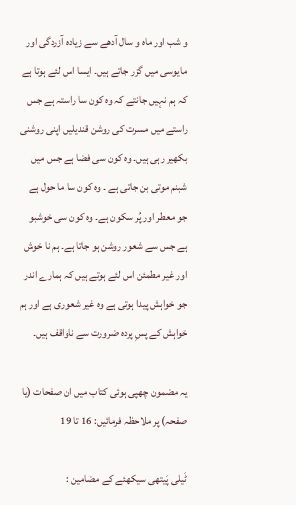و شب اور ماہ و سال آدھے سے زیادہ آزردگی اور مایوسی میں گزر جاتے ہیں۔ ایسا اس لئے ہوتا ہے کہ ہم نہیں جانتے کہ وہ کون سا راستہ ہے جس راستے میں مسرت کی روشن قندیلیں اپنی روشنی بکھیر رہی ہیں۔ وہ کون سی فضا ہے جس میں شبنم موتی بن جاتی ہے ۔ وہ کون سا ما حول ہے جو معطر اور پُر سکون ہے۔ وہ کون سی خوشبو ہے جس سے شعور روشن ہو جاتا ہے۔ ہم نا خوش اور غیر مطمئن اس لئے ہوتے ہیں کہ ہمارے اندر جو خواہش پیدا ہوتی ہے وہ غیر شعوری ہے اور ہم خواہش کے پسِ پردہ ضرورت سے ناواقف ہیں۔

یہ مضمون چھپی ہوئی کتاب میں ان صفحات (یا صفحہ) پر ملاحظہ فرمائیں: 16 تا 19

ٹَیلی پَیتھی سیکھئے کے مضامین :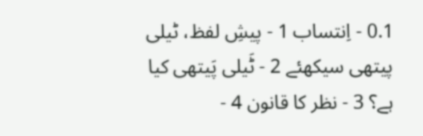0.1 - اِنتساب 1 - پیشِ لفظ، ٹیلی پیتھی سیکھئے 2 - ٹَیلی پَیتھی کیا ہے؟ 3 - نظر کا قانون 4 -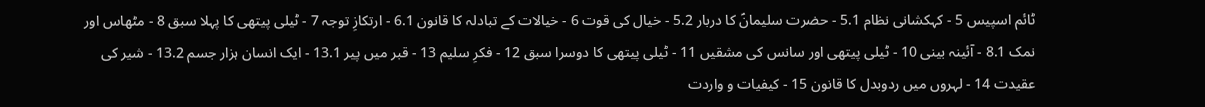ٹائم اسپیس 5 - کہکشانی نظام 5.1 - حضرت سلیمانؑ کا دربار 5.2 - خیال کی قوت 6 - خیالات کے تبادلہ کا قانون 6.1 - ارتکازِ توجہ 7 - ٹیلی پیتھی کا پہلا سبق 8 - مٹھاس اور نمک 8.1 - آئینہ بینی 10 - ٹیلی پیتھی اور سانس کی مشقیں 11 - ٹیلی پیتھی کا دوسرا سبق 12 - فکرِ سلیم 13 - قبر میں پیر 13.1 - ایک انسان ہزار جسم 13.2 - شیر کی عقیدت 14 - لہروں میں ردوبدل کا قانون 15 - کیفیات و واردت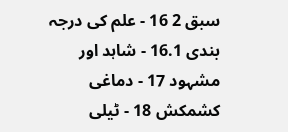سبق 2 16 - علم کی درجہ بندی 16.1 - شاہد اور مشہود 17 - دماغی کشمکش 18 - ٹیلی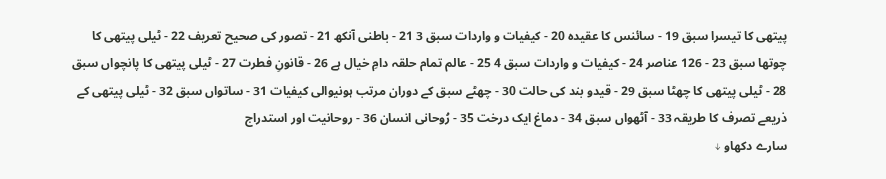پیتھی کا تیسرا سبق 19 - سائنس کا عقیدہ 20 - کیفیات و واردات سبق 3 21 - باطنی آنکھ 21 - تصور کی صحیح تعریف 22 - ٹیلی پیتھی کا چوتھا سبق 23 - 126 عناصر 24 - کیفیات و واردات سبق 4 25 - عالم تمام حلقہ دامِ خیال ہے 26 - قانونِ فطرت 27 - ٹیلی پیتھی کا پانچواں سبق 28 - ٹیلی پیتھی کا چھٹا سبق 29 - قیدو بند کی حالت 30 - چھٹے سبق کے دوران مرتب ہونیوالی کیفیات 31 - ساتواں سبق 32 - ٹیلی پیتھی کے ذریعے تصرف کا طریقہ 33 - آٹھواں سبق 34 - دماغ ایک درخت 35 - رُوحانی انسان 36 - روحانیت اور استدراج
سارے دکھاو ↓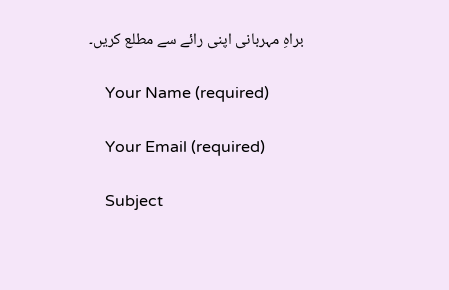براہِ مہربانی اپنی رائے سے مطلع کریں۔

    Your Name (required)

    Your Email (required)

    Subject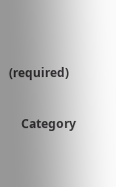(required)

    Category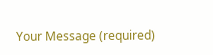Your Message (required)